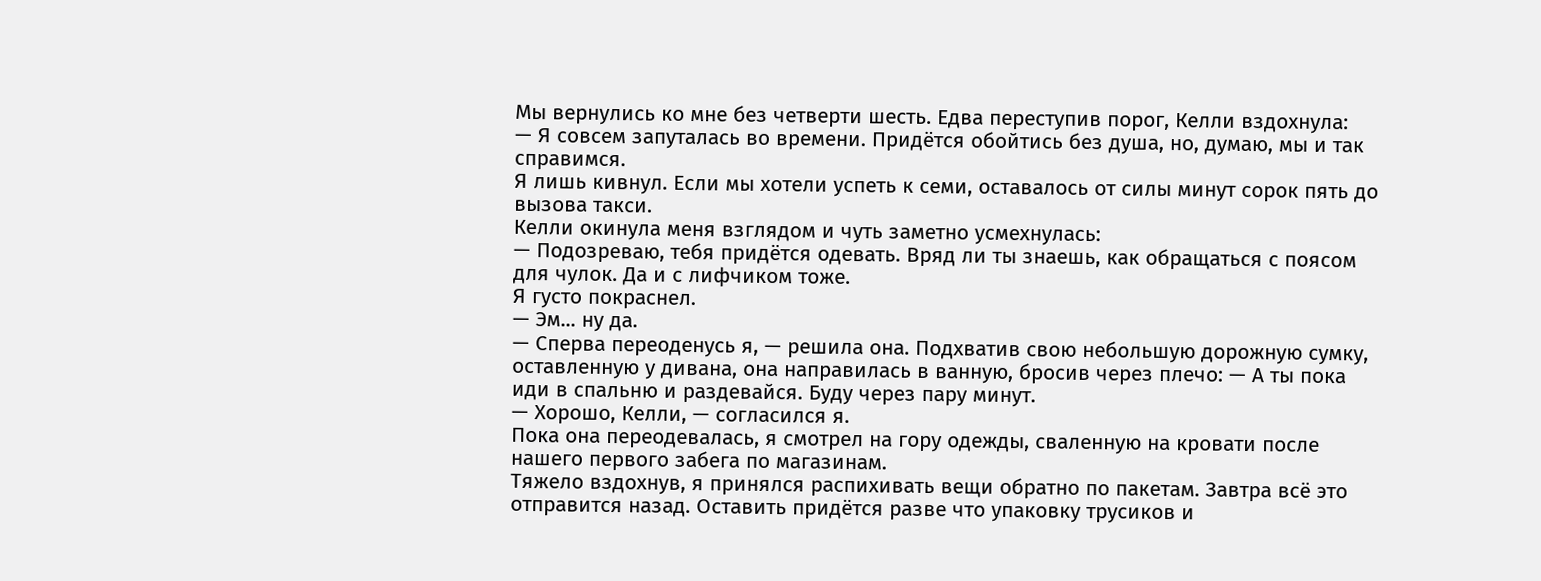Мы вернулись ко мне без четверти шесть. Едва переступив порог, Келли вздохнула:
— Я совсем запуталась во времени. Придётся обойтись без душа, но, думаю, мы и так справимся.
Я лишь кивнул. Если мы хотели успеть к семи, оставалось от силы минут сорок пять до вызова такси.
Келли окинула меня взглядом и чуть заметно усмехнулась:
— Подозреваю, тебя придётся одевать. Вряд ли ты знаешь, как обращаться с поясом для чулок. Да и с лифчиком тоже.
Я густо покраснел.
— Эм... ну да.
— Сперва переоденусь я, — решила она. Подхватив свою небольшую дорожную сумку, оставленную у дивана, она направилась в ванную, бросив через плечо: — А ты пока иди в спальню и раздевайся. Буду через пару минут.
— Хорошо, Келли, — согласился я.
Пока она переодевалась, я смотрел на гору одежды, сваленную на кровати после нашего первого забега по магазинам.
Тяжело вздохнув, я принялся распихивать вещи обратно по пакетам. Завтра всё это отправится назад. Оставить придётся разве что упаковку трусиков и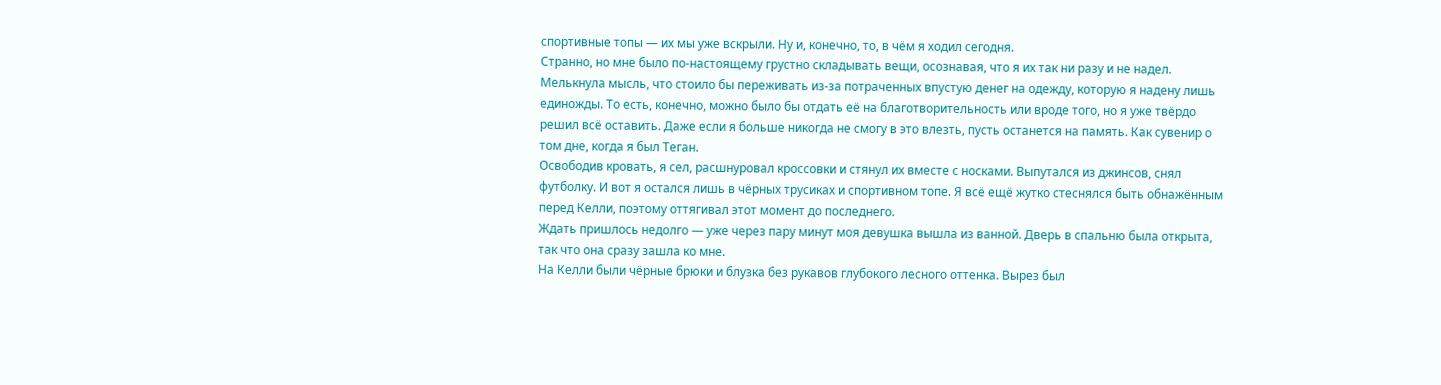спортивные топы — их мы уже вскрыли. Ну и, конечно, то, в чём я ходил сегодня.
Странно, но мне было по-настоящему грустно складывать вещи, осознавая, что я их так ни разу и не надел.
Мелькнула мысль, что стоило бы переживать из-за потраченных впустую денег на одежду, которую я надену лишь единожды. То есть, конечно, можно было бы отдать её на благотворительность или вроде того, но я уже твёрдо решил всё оставить. Даже если я больше никогда не смогу в это влезть, пусть останется на память. Как сувенир о том дне, когда я был Теган.
Освободив кровать, я сел, расшнуровал кроссовки и стянул их вместе с носками. Выпутался из джинсов, снял футболку. И вот я остался лишь в чёрных трусиках и спортивном топе. Я всё ещё жутко стеснялся быть обнажённым перед Келли, поэтому оттягивал этот момент до последнего.
Ждать пришлось недолго — уже через пару минут моя девушка вышла из ванной. Дверь в спальню была открыта, так что она сразу зашла ко мне.
На Келли были чёрные брюки и блузка без рукавов глубокого лесного оттенка. Вырез был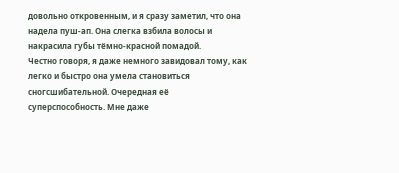довольно откровенным, и я сразу заметил, что она надела пуш-ап. Она слегка взбила волосы и накрасила губы тёмно-красной помадой.
Честно говоря, я даже немного завидовал тому, как легко и быстро она умела становиться сногсшибательной. Очередная её суперспособность. Мне даже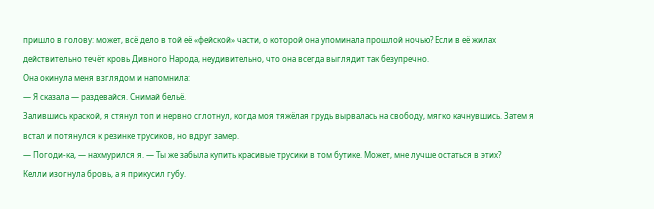пришло в голову: может, всё дело в той её «фейской» части, о которой она упоминала прошлой ночью? Если в её жилах действительно течёт кровь Дивного Народа, неудивительно, что она всегда выглядит так безупречно.
Она окинула меня взглядом и напомнила:
— Я сказала — раздевайся. Снимай бельё.
Залившись краской, я стянул топ и нервно сглотнул, когда моя тяжёлая грудь вырвалась на свободу, мягко качнувшись. Затем я встал и потянулся к резинке трусиков, но вдруг замер.
— Погоди-ка, — нахмурился я. — Ты же забыла купить красивые трусики в том бутике. Может, мне лучше остаться в этих?
Келли изогнула бровь, а я прикусил губу.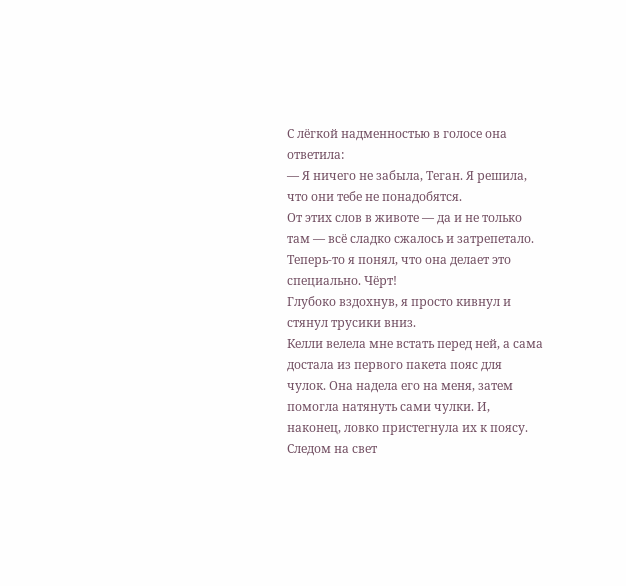С лёгкой надменностью в голосе она ответила:
— Я ничего не забыла, Теган. Я решила, что они тебе не понадобятся.
От этих слов в животе — да и не только там — всё сладко сжалось и затрепетало. Теперь-то я понял, что она делает это специально. Чёрт!
Глубоко вздохнув, я просто кивнул и стянул трусики вниз.
Келли велела мне встать перед ней, а сама достала из первого пакета пояс для чулок. Она надела его на меня, затем помогла натянуть сами чулки. И, наконец, ловко пристегнула их к поясу.
Следом на свет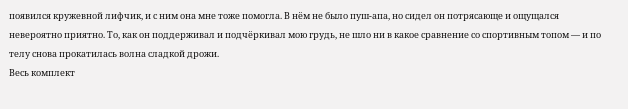появился кружевной лифчик, и с ним она мне тоже помогла. В нём не было пуш-апа, но сидел он потрясающе и ощущался невероятно приятно. То, как он поддерживал и подчёркивал мою грудь, не шло ни в какое сравнение со спортивным топом — и по телу снова прокатилась волна сладкой дрожи.
Весь комплект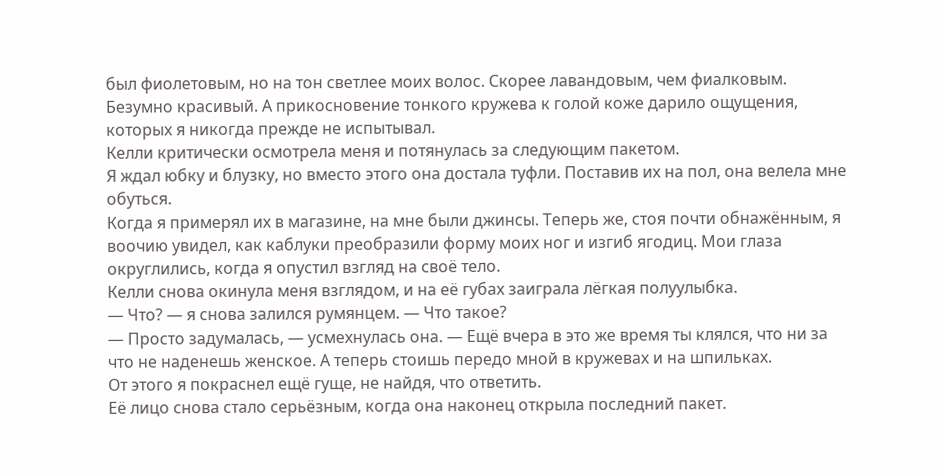был фиолетовым, но на тон светлее моих волос. Скорее лавандовым, чем фиалковым. Безумно красивый. А прикосновение тонкого кружева к голой коже дарило ощущения, которых я никогда прежде не испытывал.
Келли критически осмотрела меня и потянулась за следующим пакетом.
Я ждал юбку и блузку, но вместо этого она достала туфли. Поставив их на пол, она велела мне обуться.
Когда я примерял их в магазине, на мне были джинсы. Теперь же, стоя почти обнажённым, я воочию увидел, как каблуки преобразили форму моих ног и изгиб ягодиц. Мои глаза округлились, когда я опустил взгляд на своё тело.
Келли снова окинула меня взглядом, и на её губах заиграла лёгкая полуулыбка.
— Что? — я снова залился румянцем. — Что такое?
— Просто задумалась, — усмехнулась она. — Ещё вчера в это же время ты клялся, что ни за что не наденешь женское. А теперь стоишь передо мной в кружевах и на шпильках.
От этого я покраснел ещё гуще, не найдя, что ответить.
Её лицо снова стало серьёзным, когда она наконец открыла последний пакет.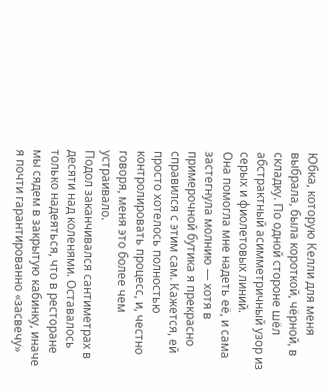Юбка, которую Келли для меня выбрала, была короткой, чёрной, в складку. По одной стороне шёл абстрактный асимметричный узор из серых и фиолетовых линий.
Она помогла мне надеть её, и сама застегнула молнию — хотя в примерочной бутика я прекрасно справился с этим сам. Кажется, ей просто хотелось полностью контролировать процесс, и, честно говоря, меня это более чем устраивало.
Подол заканчивался сантиметрах в десяти над коленями. Оставалось только надеяться, что в ресторане мы сядем в закрытую кабинку, иначе я почти гарантированно «засвечу»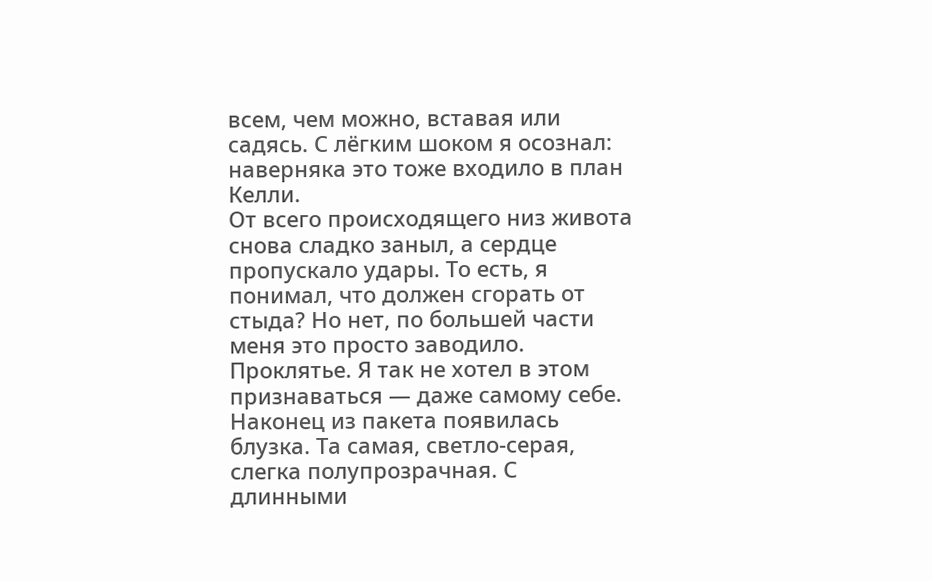всем, чем можно, вставая или садясь. С лёгким шоком я осознал: наверняка это тоже входило в план Келли.
От всего происходящего низ живота снова сладко заныл, а сердце пропускало удары. То есть, я понимал, что должен сгорать от стыда? Но нет, по большей части меня это просто заводило. Проклятье. Я так не хотел в этом признаваться — даже самому себе.
Наконец из пакета появилась блузка. Та самая, светло-серая, слегка полупрозрачная. С длинными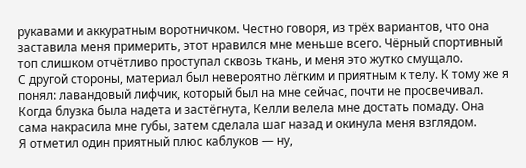рукавами и аккуратным воротничком. Честно говоря, из трёх вариантов, что она заставила меня примерить, этот нравился мне меньше всего. Чёрный спортивный топ слишком отчётливо проступал сквозь ткань, и меня это жутко смущало.
С другой стороны, материал был невероятно лёгким и приятным к телу. К тому же я понял: лавандовый лифчик, который был на мне сейчас, почти не просвечивал.
Когда блузка была надета и застёгнута, Келли велела мне достать помаду. Она сама накрасила мне губы, затем сделала шаг назад и окинула меня взглядом.
Я отметил один приятный плюс каблуков — ну,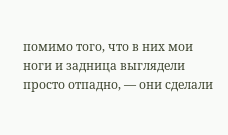помимо того, что в них мои ноги и задница выглядели просто отпадно, — они сделали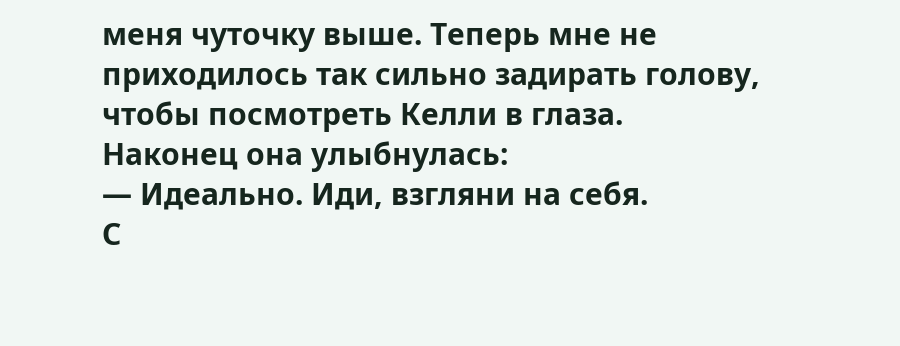меня чуточку выше. Теперь мне не приходилось так сильно задирать голову, чтобы посмотреть Келли в глаза.
Наконец она улыбнулась:
— Идеально. Иди, взгляни на себя.
С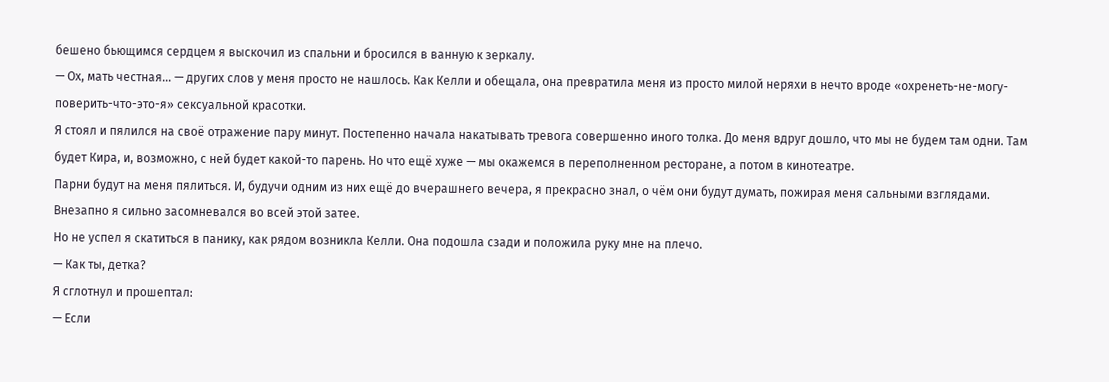бешено бьющимся сердцем я выскочил из спальни и бросился в ванную к зеркалу.
— Ох, мать честная... — других слов у меня просто не нашлось. Как Келли и обещала, она превратила меня из просто милой неряхи в нечто вроде «охренеть-не-могу-поверить-что-это-я» сексуальной красотки.
Я стоял и пялился на своё отражение пару минут. Постепенно начала накатывать тревога совершенно иного толка. До меня вдруг дошло, что мы не будем там одни. Там будет Кира, и, возможно, с ней будет какой-то парень. Но что ещё хуже — мы окажемся в переполненном ресторане, а потом в кинотеатре.
Парни будут на меня пялиться. И, будучи одним из них ещё до вчерашнего вечера, я прекрасно знал, о чём они будут думать, пожирая меня сальными взглядами. Внезапно я сильно засомневался во всей этой затее.
Но не успел я скатиться в панику, как рядом возникла Келли. Она подошла сзади и положила руку мне на плечо.
— Как ты, детка?
Я сглотнул и прошептал:
— Если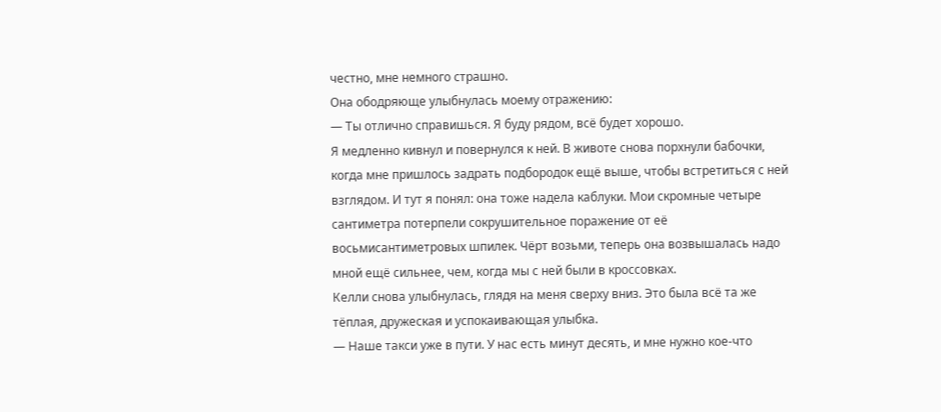честно, мне немного страшно.
Она ободряюще улыбнулась моему отражению:
— Ты отлично справишься. Я буду рядом, всё будет хорошо.
Я медленно кивнул и повернулся к ней. В животе снова порхнули бабочки, когда мне пришлось задрать подбородок ещё выше, чтобы встретиться с ней взглядом. И тут я понял: она тоже надела каблуки. Мои скромные четыре сантиметра потерпели сокрушительное поражение от её восьмисантиметровых шпилек. Чёрт возьми, теперь она возвышалась надо мной ещё сильнее, чем, когда мы с ней были в кроссовках.
Келли снова улыбнулась, глядя на меня сверху вниз. Это была всё та же тёплая, дружеская и успокаивающая улыбка.
— Наше такси уже в пути. У нас есть минут десять, и мне нужно кое-что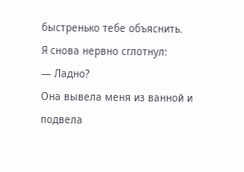быстренько тебе объяснить.
Я снова нервно сглотнул:
— Ладно?
Она вывела меня из ванной и подвела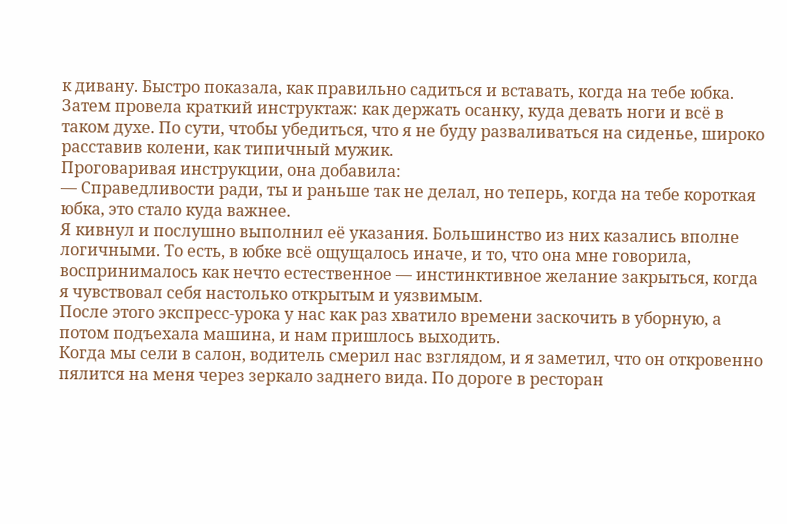к дивану. Быстро показала, как правильно садиться и вставать, когда на тебе юбка. Затем провела краткий инструктаж: как держать осанку, куда девать ноги и всё в таком духе. По сути, чтобы убедиться, что я не буду разваливаться на сиденье, широко расставив колени, как типичный мужик.
Проговаривая инструкции, она добавила:
— Справедливости ради, ты и раньше так не делал, но теперь, когда на тебе короткая юбка, это стало куда важнее.
Я кивнул и послушно выполнил её указания. Большинство из них казались вполне логичными. То есть, в юбке всё ощущалось иначе, и то, что она мне говорила, воспринималось как нечто естественное — инстинктивное желание закрыться, когда я чувствовал себя настолько открытым и уязвимым.
После этого экспресс-урока у нас как раз хватило времени заскочить в уборную, а потом подъехала машина, и нам пришлось выходить.
Когда мы сели в салон, водитель смерил нас взглядом, и я заметил, что он откровенно пялится на меня через зеркало заднего вида. По дороге в ресторан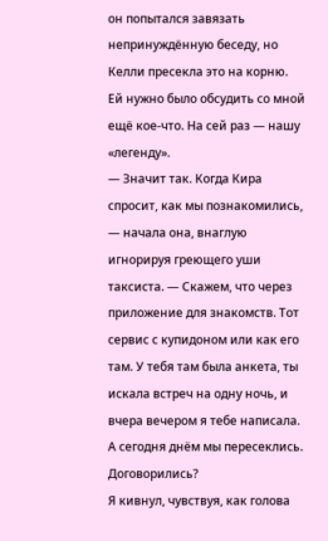он попытался завязать непринуждённую беседу, но Келли пресекла это на корню. Ей нужно было обсудить со мной ещё кое-что. На сей раз — нашу «легенду».
— Значит так. Когда Кира спросит, как мы познакомились, — начала она, внаглую игнорируя греющего уши таксиста. — Скажем, что через приложение для знакомств. Тот сервис с купидоном или как его там. У тебя там была анкета, ты искала встреч на одну ночь, и вчера вечером я тебе написала. А сегодня днём мы пересеклись. Договорились?
Я кивнул, чувствуя, как голова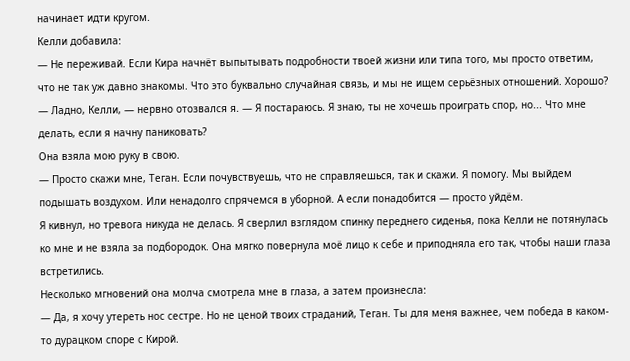начинает идти кругом.
Келли добавила:
— Не переживай. Если Кира начнёт выпытывать подробности твоей жизни или типа того, мы просто ответим, что не так уж давно знакомы. Что это буквально случайная связь, и мы не ищем серьёзных отношений. Хорошо?
— Ладно, Келли, — нервно отозвался я. — Я постараюсь. Я знаю, ты не хочешь проиграть спор, но... Что мне делать, если я начну паниковать?
Она взяла мою руку в свою.
— Просто скажи мне, Теган. Если почувствуешь, что не справляешься, так и скажи. Я помогу. Мы выйдем подышать воздухом. Или ненадолго спрячемся в уборной. А если понадобится — просто уйдём.
Я кивнул, но тревога никуда не делась. Я сверлил взглядом спинку переднего сиденья, пока Келли не потянулась ко мне и не взяла за подбородок. Она мягко повернула моё лицо к себе и приподняла его так, чтобы наши глаза встретились.
Несколько мгновений она молча смотрела мне в глаза, а затем произнесла:
— Да, я хочу утереть нос сестре. Но не ценой твоих страданий, Теган. Ты для меня важнее, чем победа в каком-то дурацком споре с Кирой.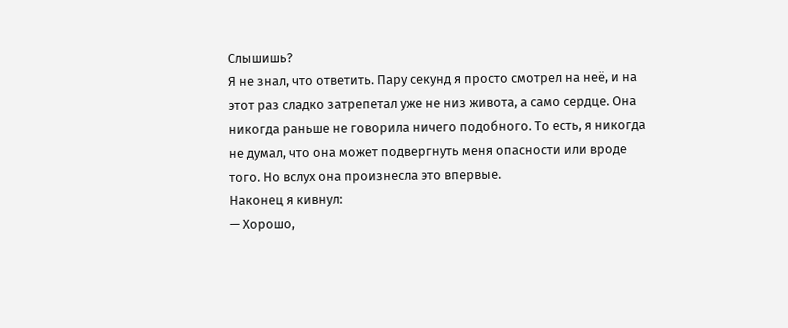Слышишь?
Я не знал, что ответить. Пару секунд я просто смотрел на неё, и на этот раз сладко затрепетал уже не низ живота, а само сердце. Она никогда раньше не говорила ничего подобного. То есть, я никогда не думал, что она может подвергнуть меня опасности или вроде того. Но вслух она произнесла это впервые.
Наконец я кивнул:
— Хорошо,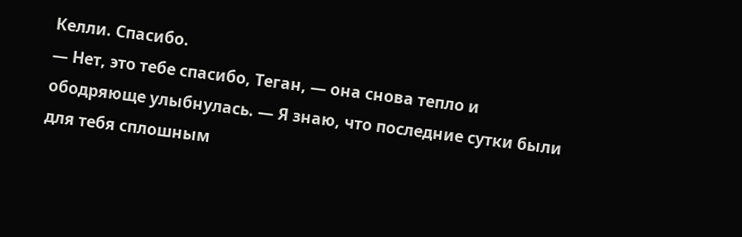Келли. Спасибо.
— Нет, это тебе спасибо, Теган, — она снова тепло и ободряюще улыбнулась. — Я знаю, что последние сутки были для тебя сплошным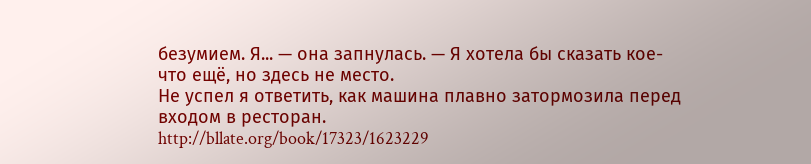безумием. Я... — она запнулась. — Я хотела бы сказать кое-что ещё, но здесь не место.
Не успел я ответить, как машина плавно затормозила перед входом в ресторан.
http://bllate.org/book/17323/1623229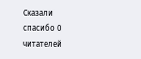Сказали спасибо 0 читателей